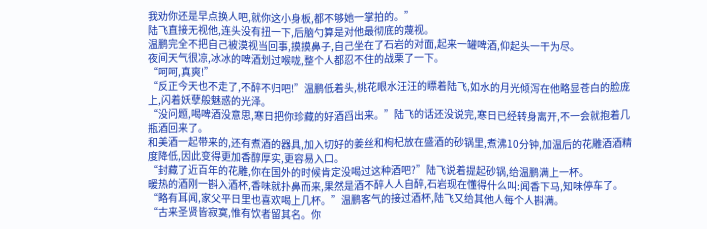我劝你还是早点换人吧,就你这小身板,都不够她一掌拍的。”
陆飞直接无视他,连头没有扭一下,后脑勺算是对他最彻底的蔑视。
温鹏完全不把自己被漠视当回事,摸摸鼻子,自己坐在了石岩的对面,起来一罐啤酒,仰起头一干为尽。
夜间天气很凉,冰冰的啤酒划过喉咙,整个人都忍不住的战栗了一下。
“呵呵,真爽!”
“反正今天也不走了,不醉不归吧!”温鹏低着头,桃花眼水汪汪的瞟着陆飞,如水的月光倾泻在他略显苍白的脸庞上,闪着妖孽般魅惑的光泽。
“没问题,喝啤酒没意思,寒日把你珍藏的好酒舀出来。”陆飞的话还没说完,寒日已经转身离开,不一会就抱着几瓶酒回来了。
和美酒一起带来的,还有煮酒的器具,加入切好的姜丝和枸杞放在盛酒的砂锅里,煮沸10分钟,加温后的花雕酒酒精度降低,因此变得更加香醇厚实,更容易入口。
“封藏了近百年的花雕,你在国外的时候肯定没喝过这种酒吧?”陆飞说着提起砂锅,给温鹏满上一杯。
暖热的酒刚一斟入酒杯,香味就扑鼻而来,果然是酒不醉人人自醉,石岩现在懂得什么叫:闻香下马,知味停车了。
“略有耳闻,家父平日里也喜欢喝上几杯。”温鹏客气的接过酒杯,陆飞又给其他人每个人斟满。
“古来圣贤皆寂寞,惟有饮者留其名。你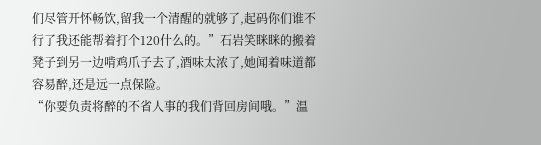们尽管开怀畅饮,留我一个清醒的就够了,起码你们谁不行了我还能帮着打个120什么的。”石岩笑眯眯的搬着凳子到另一边啃鸡爪子去了,酒味太浓了,她闻着味道都容易醉,还是远一点保险。
“你要负责将醉的不省人事的我们背回房间哦。”温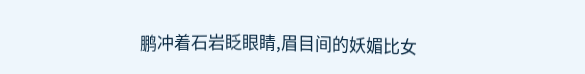鹏冲着石岩眨眼睛,眉目间的妖媚比女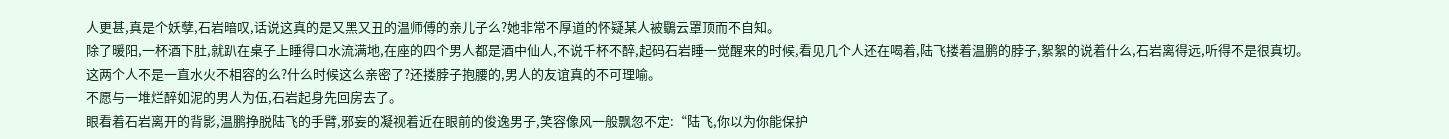人更甚,真是个妖孽,石岩暗叹,话说这真的是又黑又丑的温师傅的亲儿子么?她非常不厚道的怀疑某人被鸀云罩顶而不自知。
除了暖阳,一杯酒下肚,就趴在桌子上睡得口水流满地,在座的四个男人都是酒中仙人,不说千杯不醉,起码石岩睡一觉醒来的时候,看见几个人还在喝着,陆飞搂着温鹏的脖子,絮絮的说着什么,石岩离得远,听得不是很真切。
这两个人不是一直水火不相容的么?什么时候这么亲密了?还搂脖子抱腰的,男人的友谊真的不可理喻。
不愿与一堆烂醉如泥的男人为伍,石岩起身先回房去了。
眼看着石岩离开的背影,温鹏挣脱陆飞的手臂,邪妄的凝视着近在眼前的俊逸男子,笑容像风一般飘忽不定:“陆飞,你以为你能保护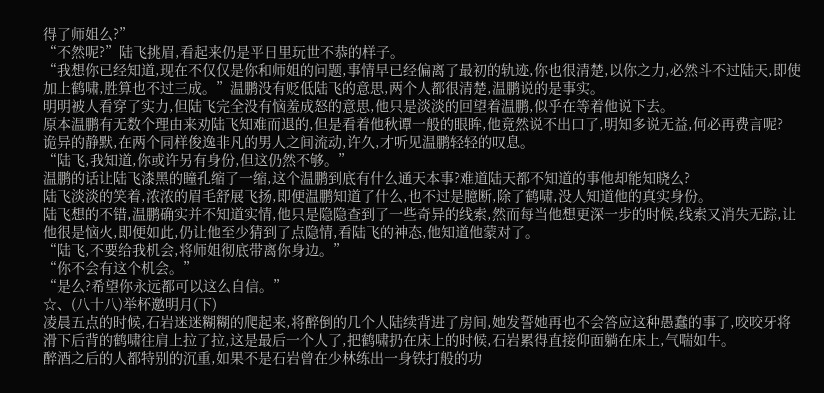得了师姐么?”
“不然呢?”陆飞挑眉,看起来仍是平日里玩世不恭的样子。
“我想你已经知道,现在不仅仅是你和师姐的问题,事情早已经偏离了最初的轨迹,你也很清楚,以你之力,必然斗不过陆天,即使加上鹤啸,胜算也不过三成。”温鹏没有贬低陆飞的意思,两个人都很清楚,温鹏说的是事实。
明明被人看穿了实力,但陆飞完全没有恼羞成怒的意思,他只是淡淡的回望着温鹏,似乎在等着他说下去。
原本温鹏有无数个理由来劝陆飞知难而退的,但是看着他秋谭一般的眼眸,他竟然说不出口了,明知多说无益,何必再费言呢?
诡异的静默,在两个同样俊逸非凡的男人之间流动,许久,才听见温鹏轻轻的叹息。
“陆飞,我知道,你或许另有身份,但这仍然不够。”
温鹏的话让陆飞漆黑的瞳孔缩了一缩,这个温鹏到底有什么通天本事?难道陆天都不知道的事他却能知晓么?
陆飞淡淡的笑着,浓浓的眉毛舒展飞扬,即便温鹏知道了什么,也不过是臆断,除了鹤啸,没人知道他的真实身份。
陆飞想的不错,温鹏确实并不知道实情,他只是隐隐查到了一些奇异的线索,然而每当他想更深一步的时候,线索又消失无踪,让他很是恼火,即便如此,仍让他至少猜到了点隐情,看陆飞的神态,他知道他蒙对了。
“陆飞,不要给我机会,将师姐彻底带离你身边。”
“你不会有这个机会。”
“是么?希望你永远都可以这么自信。”
☆、(八十八)举杯邀明月(下)
凌晨五点的时候,石岩迷迷糊糊的爬起来,将醉倒的几个人陆续背进了房间,她发誓她再也不会答应这种愚蠢的事了,咬咬牙将滑下后背的鹤啸往肩上拉了拉,这是最后一个人了,把鹤啸扔在床上的时候,石岩累得直接仰面躺在床上,气喘如牛。
醉酒之后的人都特别的沉重,如果不是石岩曾在少林练出一身铁打般的功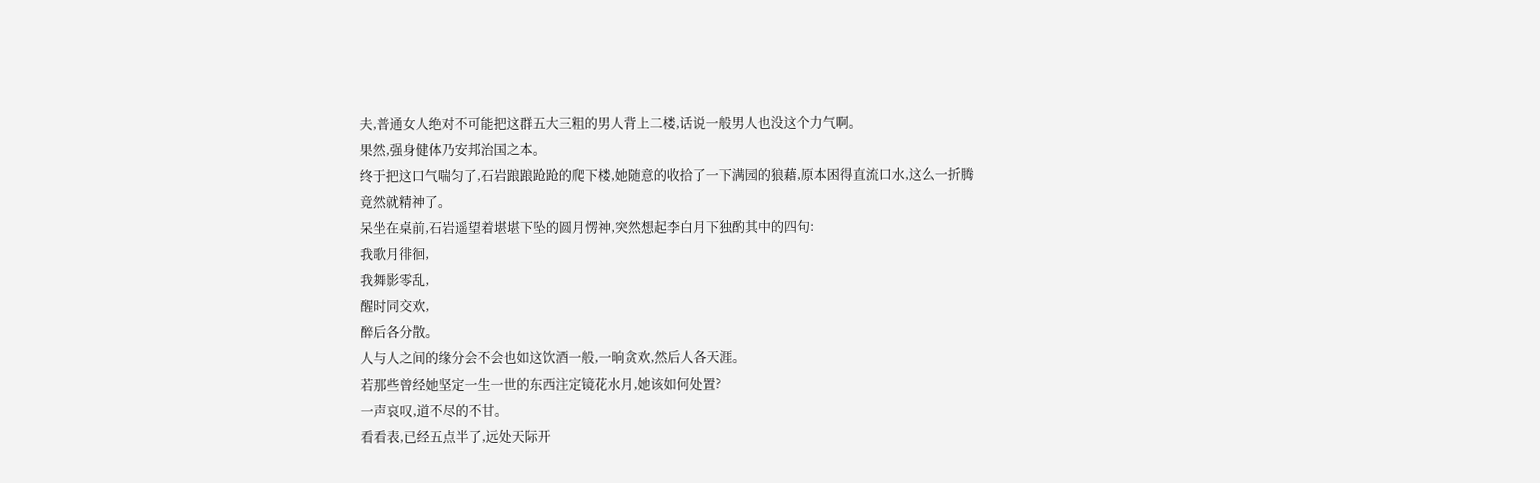夫,普通女人绝对不可能把这群五大三粗的男人背上二楼,话说一般男人也没这个力气啊。
果然,强身健体乃安邦治国之本。
终于把这口气喘匀了,石岩踉踉跄跄的爬下楼,她随意的收拾了一下满园的狼藉,原本困得直流口水,这么一折腾竟然就精神了。
呆坐在桌前,石岩遥望着堪堪下坠的圆月愣神,突然想起李白月下独酌其中的四句:
我歌月徘徊,
我舞影零乱,
醒时同交欢,
醉后各分散。
人与人之间的缘分会不会也如这饮酒一般,一晌贪欢,然后人各天涯。
若那些曾经她坚定一生一世的东西注定镜花水月,她该如何处置?
一声哀叹,道不尽的不甘。
看看表,已经五点半了,远处天际开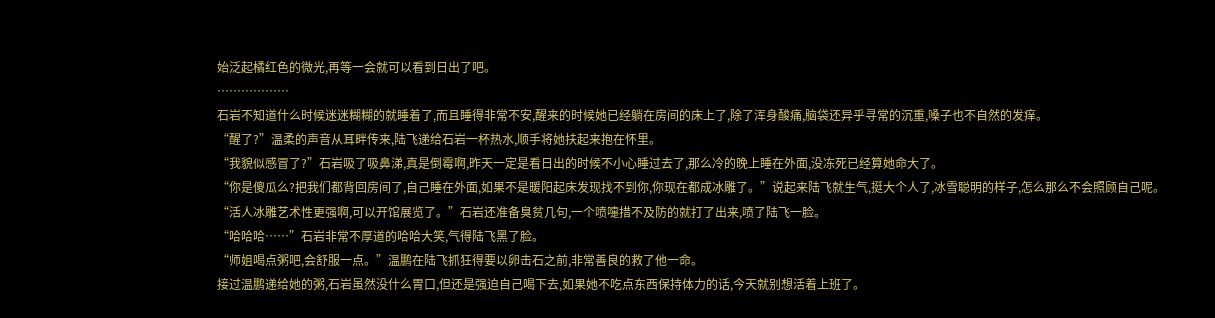始泛起橘红色的微光,再等一会就可以看到日出了吧。
………………
石岩不知道什么时候迷迷糊糊的就睡着了,而且睡得非常不安,醒来的时候她已经躺在房间的床上了,除了浑身酸痛,脑袋还异乎寻常的沉重,嗓子也不自然的发痒。
“醒了?”温柔的声音从耳畔传来,陆飞递给石岩一杯热水,顺手将她扶起来抱在怀里。
“我貌似感冒了?”石岩吸了吸鼻涕,真是倒霉啊,昨天一定是看日出的时候不小心睡过去了,那么冷的晚上睡在外面,没冻死已经算她命大了。
“你是傻瓜么?把我们都背回房间了,自己睡在外面,如果不是暖阳起床发现找不到你,你现在都成冰雕了。”说起来陆飞就生气,挺大个人了,冰雪聪明的样子,怎么那么不会照顾自己呢。
“活人冰雕艺术性更强啊,可以开馆展览了。”石岩还准备臭贫几句,一个喷嚏措不及防的就打了出来,喷了陆飞一脸。
“哈哈哈……”石岩非常不厚道的哈哈大笑,气得陆飞黑了脸。
“师姐喝点粥吧,会舒服一点。”温鹏在陆飞抓狂得要以卵击石之前,非常善良的救了他一命。
接过温鹏递给她的粥,石岩虽然没什么胃口,但还是强迫自己喝下去,如果她不吃点东西保持体力的话,今天就别想活着上班了。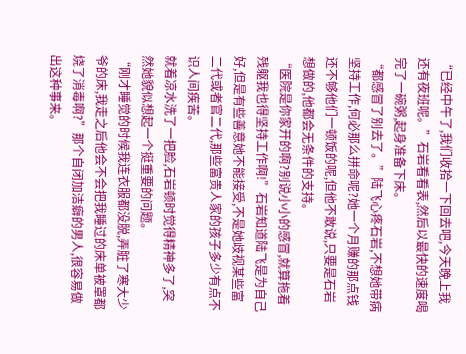“已经中午了,我们收拾一下回去吧,今天晚上我还有夜班呢。”石岩看看表,然后以最快的速度喝完了一碗粥,起身准备下床。
“都感冒了别去了。”陆飞心疼石岩,不想她带病坚持工作,何必那么拼命呢?她一个月赚的那点钱还不够他们一顿饭的呢,但他不敢说,只要是石岩想做的,他都会无条件的支持。
“医院是你家开的啊?别说小小的感冒,就算拖着残躯我也得坚持工作啊!”石岩知道陆飞是为自己好,但是有些善意她不能接受,不是她歧视某些富二代或者官二代,那些富贵人家的孩子多少有点不识人间疾苦。
就着凉水洗了一把脸,石岩顿时觉得精神多了,突然她貌似想起一个挺重要的问题。
“刚才睡觉的时候我连衣服都没脱,弄脏了寒大少爷的床,我走之后他会不会把我睡过的床单被罩都烧了消毒啊?”那个自闭加洁癖的男人,很容易做出这种事来。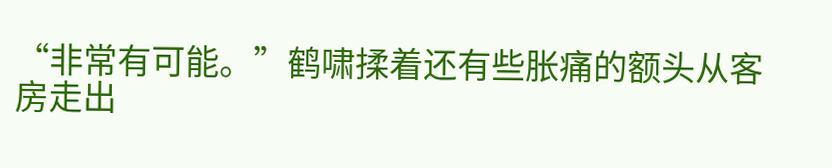“非常有可能。”鹤啸揉着还有些胀痛的额头从客房走出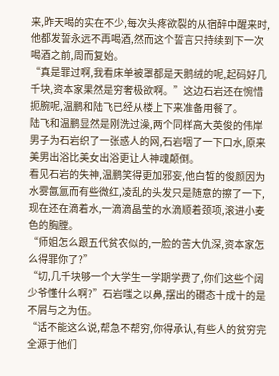来,昨天喝的实在不少,每次头疼欲裂的从宿醉中醒来时,他都发誓永远不再喝酒,然而这个誓言只持续到下一次喝酒之前,周而复始。
“真是罪过啊,我看床单被罩都是天鹅绒的呢,起码好几千块,资本家果然是穷奢极欲啊。”这边石岩还在惋惜扼腕呢,温鹏和陆飞已经从楼上下来准备用餐了。
陆飞和温鹏显然是刚洗过澡,两个同样高大英俊的伟岸男子为石岩织了一张惑人的网,石岩咽了一下口水,原来美男出浴比美女出浴更让人神魂颠倒。
看见石岩的失神,温鹏笑得更加邪妄,他白皙的俊颜因为水雾氤氲而有些微红,凌乱的头发只是随意的擦了一下,现在还在滴着水,一滴滴晶莹的水滴顺着颈项,滚进小麦色的胸膛。
“师姐怎么跟五代贫农似的,一脸的苦大仇深,资本家怎么得罪你了?”
“切,几千块够一个大学生一学期学费了,你们这些个阔少爷懂什么啊?”石岩嗤之以鼻,摆出的礀态十成十的是不屑与之为伍。
“话不能这么说,帮急不帮穷,你得承认,有些人的贫穷完全源于他们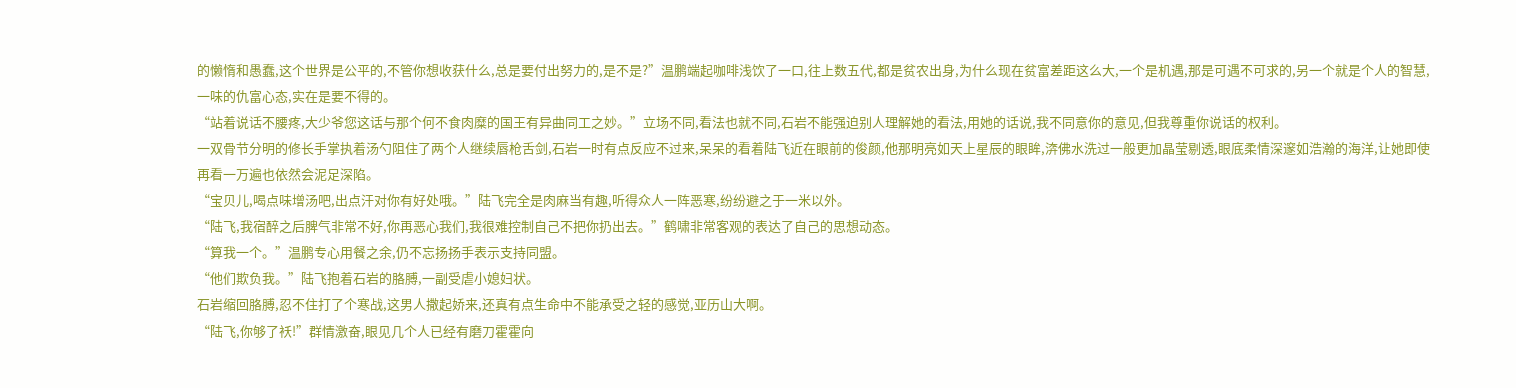的懒惰和愚蠢,这个世界是公平的,不管你想收获什么,总是要付出努力的,是不是?”温鹏端起咖啡浅饮了一口,往上数五代,都是贫农出身,为什么现在贫富差距这么大,一个是机遇,那是可遇不可求的,另一个就是个人的智慧,一味的仇富心态,实在是要不得的。
“站着说话不腰疼,大少爷您这话与那个何不食肉糜的国王有异曲同工之妙。”立场不同,看法也就不同,石岩不能强迫别人理解她的看法,用她的话说,我不同意你的意见,但我尊重你说话的权利。
一双骨节分明的修长手掌执着汤勺阻住了两个人继续唇枪舌剑,石岩一时有点反应不过来,呆呆的看着陆飞近在眼前的俊颜,他那明亮如天上星辰的眼眸,渀佛水洗过一般更加晶莹剔透,眼底柔情深邃如浩瀚的海洋,让她即使再看一万遍也依然会泥足深陷。
“宝贝儿,喝点味增汤吧,出点汗对你有好处哦。”陆飞完全是肉麻当有趣,听得众人一阵恶寒,纷纷避之于一米以外。
“陆飞,我宿醉之后脾气非常不好,你再恶心我们,我很难控制自己不把你扔出去。”鹤啸非常客观的表达了自己的思想动态。
“算我一个。”温鹏专心用餐之余,仍不忘扬扬手表示支持同盟。
“他们欺负我。”陆飞抱着石岩的胳膊,一副受虐小媳妇状。
石岩缩回胳膊,忍不住打了个寒战,这男人撒起娇来,还真有点生命中不能承受之轻的感觉,亚历山大啊。
“陆飞,你够了袄!”群情激奋,眼见几个人已经有磨刀霍霍向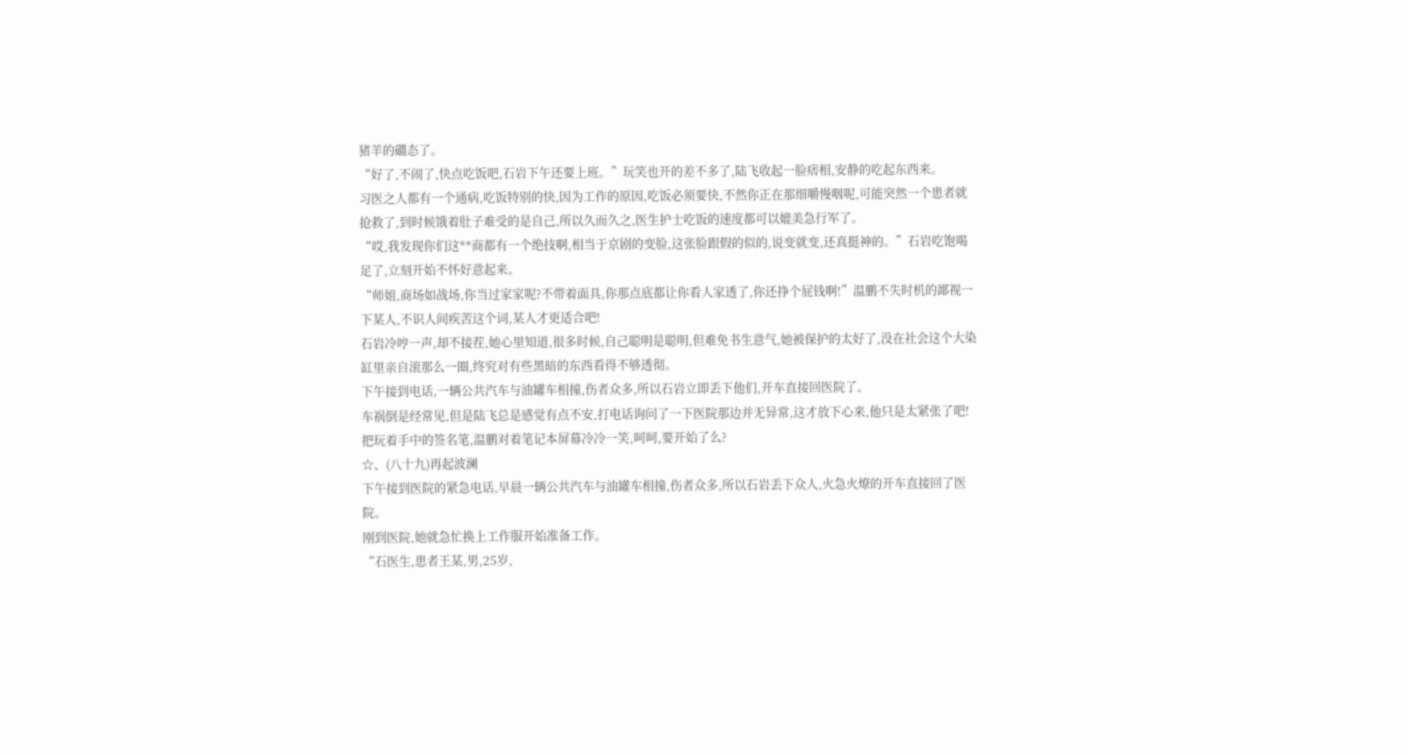猪羊的礀态了。
“好了,不闹了,快点吃饭吧,石岩下午还要上班。”玩笑也开的差不多了,陆飞收起一脸痞相,安静的吃起东西来。
习医之人都有一个通病,吃饭特别的快,因为工作的原因,吃饭必须要快,不然你正在那细嚼慢咽呢,可能突然一个患者就抢救了,到时候饿着肚子难受的是自己,所以久而久之,医生护士吃饭的速度都可以媲美急行军了。
“哎,我发现你们这**商都有一个绝技啊,相当于京剧的变脸,这张脸跟假的似的,说变就变,还真挺神的。”石岩吃饱喝足了,立刻开始不怀好意起来。
“师姐,商场如战场,你当过家家呢?不带着面具,你那点底都让你看人家透了,你还挣个屁钱啊!”温鹏不失时机的鄙视一下某人,不识人间疾苦这个词,某人才更适合吧!
石岩冷哼一声,却不接茬,她心里知道,很多时候,自己聪明是聪明,但难免书生意气,她被保护的太好了,没在社会这个大染缸里亲自滚那么一圈,终究对有些黑暗的东西看得不够透彻。
下午接到电话,一辆公共汽车与油罐车相撞,伤者众多,所以石岩立即丢下他们,开车直接回医院了。
车祸倒是经常见,但是陆飞总是感觉有点不安,打电话询问了一下医院那边并无异常,这才放下心来,他只是太紧张了吧!
把玩着手中的签名笔,温鹏对着笔记本屏幕冷冷一笑,呵呵,要开始了么?
☆、(八十九)再起波澜
下午接到医院的紧急电话,早晨一辆公共汽车与油罐车相撞,伤者众多,所以石岩丢下众人,火急火燎的开车直接回了医院。
刚到医院,她就急忙换上工作服开始准备工作。
“石医生,患者王某,男,25岁,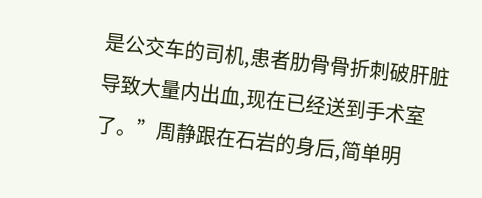是公交车的司机,患者肋骨骨折刺破肝脏导致大量内出血,现在已经送到手术室了。”周静跟在石岩的身后,简单明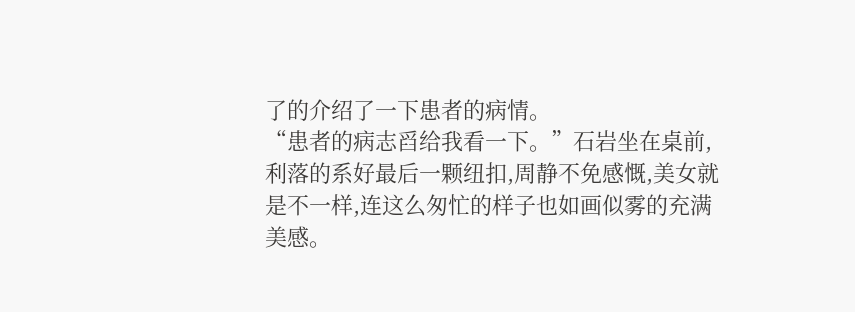了的介绍了一下患者的病情。
“患者的病志舀给我看一下。”石岩坐在桌前,利落的系好最后一颗纽扣,周静不免感慨,美女就是不一样,连这么匆忙的样子也如画似雾的充满美感。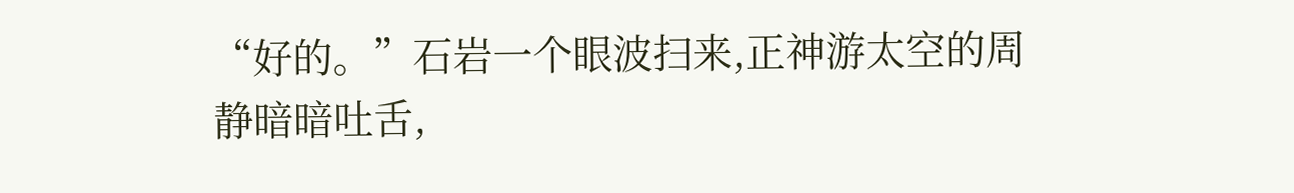“好的。”石岩一个眼波扫来,正神游太空的周静暗暗吐舌,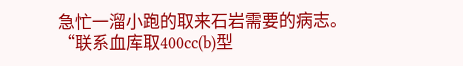急忙一溜小跑的取来石岩需要的病志。
“联系血库取400cc(b)型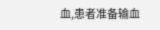血,患者准备输血